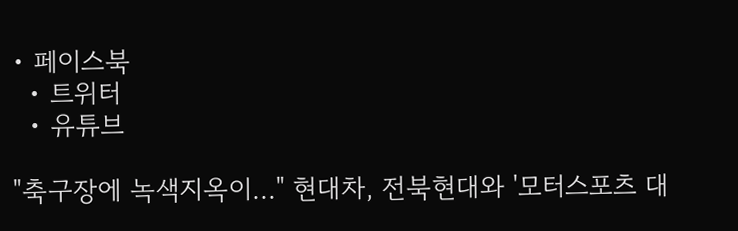• 페이스북
  • 트위터
  • 유튜브

"축구장에 녹색지옥이…" 현대차, 전북현대와 '모터스포츠 대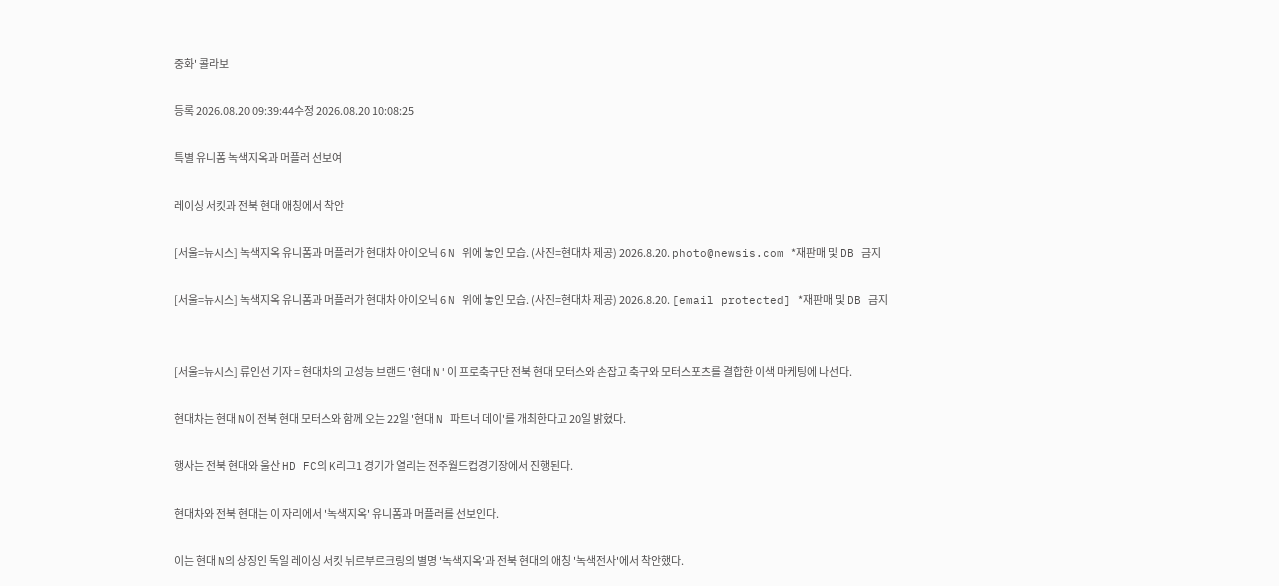중화' 콜라보

등록 2026.08.20 09:39:44수정 2026.08.20 10:08:25

특별 유니폼 녹색지옥과 머플러 선보여

레이싱 서킷과 전북 현대 애칭에서 착안

[서울=뉴시스] 녹색지옥 유니폼과 머플러가 현대차 아이오닉 6 N 위에 놓인 모습. (사진=현대차 제공) 2026.8.20. photo@newsis.com *재판매 및 DB 금지

[서울=뉴시스] 녹색지옥 유니폼과 머플러가 현대차 아이오닉 6 N 위에 놓인 모습. (사진=현대차 제공) 2026.8.20. [email protected] *재판매 및 DB 금지


[서울=뉴시스] 류인선 기자 = 현대차의 고성능 브랜드 '현대 N'이 프로축구단 전북 현대 모터스와 손잡고 축구와 모터스포츠를 결합한 이색 마케팅에 나선다.

현대차는 현대 N이 전북 현대 모터스와 함께 오는 22일 '현대 N 파트너 데이'를 개최한다고 20일 밝혔다.

행사는 전북 현대와 울산 HD FC의 K리그1 경기가 열리는 전주월드컵경기장에서 진행된다.

현대차와 전북 현대는 이 자리에서 '녹색지옥' 유니폼과 머플러를 선보인다.

이는 현대 N의 상징인 독일 레이싱 서킷 뉘르부르크링의 별명 '녹색지옥'과 전북 현대의 애칭 '녹색전사'에서 착안했다.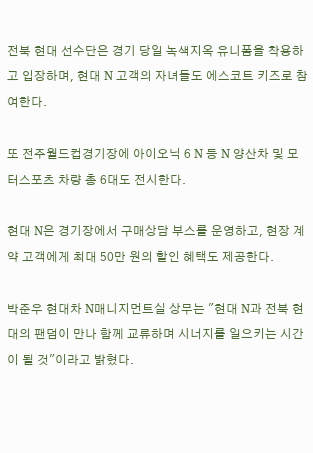전북 현대 선수단은 경기 당일 녹색지옥 유니폼을 착용하고 입장하며, 현대 N 고객의 자녀들도 에스코트 키즈로 참여한다.

또 전주월드컵경기장에 아이오닉 6 N 등 N 양산차 및 모터스포츠 차량 총 6대도 전시한다.

현대 N은 경기장에서 구매상담 부스를 운영하고, 현장 계약 고객에게 최대 50만 원의 할인 혜택도 제공한다.

박준우 현대차 N매니지먼트실 상무는 "현대 N과 전북 현대의 팬덤이 만나 함께 교류하며 시너지를 일으키는 시간이 될 것"이라고 밝혔다.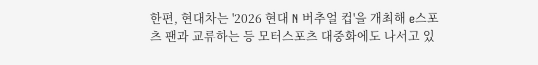한편, 현대차는 '2026 현대 N 버추얼 컵'을 개최해 e스포츠 팬과 교류하는 등 모터스포츠 대중화에도 나서고 있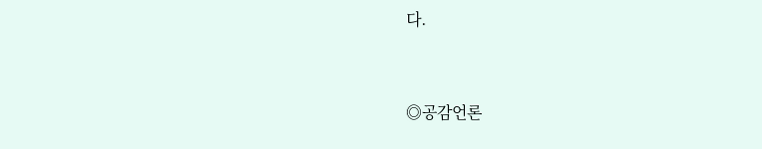다.


◎공감언론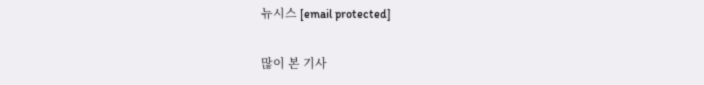뉴시스 [email protected]

많이 본 기사